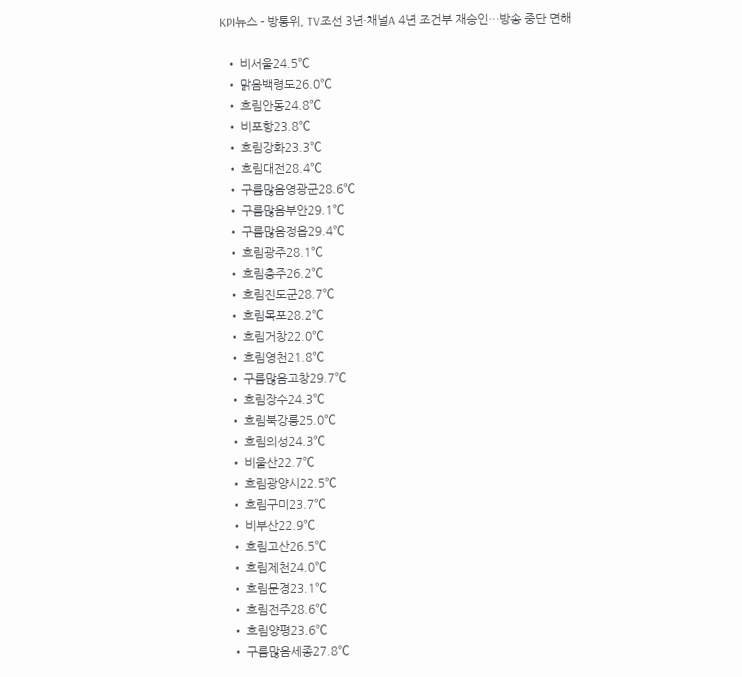KPI뉴스 - 방통위, TV조선 3년·채널A 4년 조건부 재승인…방송 중단 면해

  • 비서울24.5℃
  • 맑음백령도26.0℃
  • 흐림안동24.8℃
  • 비포항23.8℃
  • 흐림강화23.3℃
  • 흐림대전28.4℃
  • 구름많음영광군28.6℃
  • 구름많음부안29.1℃
  • 구름많음정읍29.4℃
  • 흐림광주28.1℃
  • 흐림충주26.2℃
  • 흐림진도군28.7℃
  • 흐림목포28.2℃
  • 흐림거창22.0℃
  • 흐림영천21.8℃
  • 구름많음고창29.7℃
  • 흐림장수24.3℃
  • 흐림북강릉25.0℃
  • 흐림의성24.3℃
  • 비울산22.7℃
  • 흐림광양시22.5℃
  • 흐림구미23.7℃
  • 비부산22.9℃
  • 흐림고산26.5℃
  • 흐림제천24.0℃
  • 흐림문경23.1℃
  • 흐림전주28.6℃
  • 흐림양평23.6℃
  • 구름많음세종27.8℃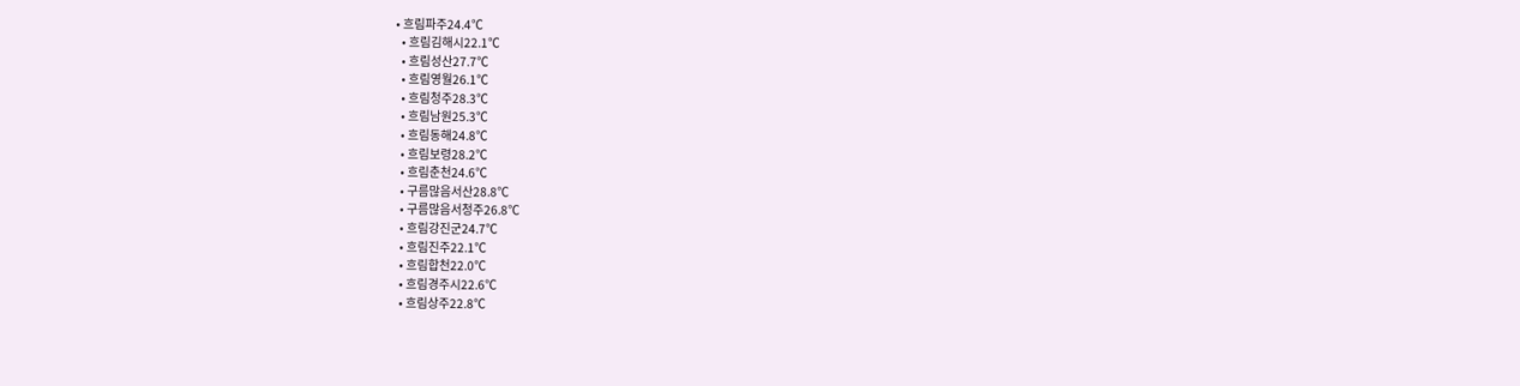• 흐림파주24.4℃
  • 흐림김해시22.1℃
  • 흐림성산27.7℃
  • 흐림영월26.1℃
  • 흐림청주28.3℃
  • 흐림남원25.3℃
  • 흐림동해24.8℃
  • 흐림보령28.2℃
  • 흐림춘천24.6℃
  • 구름많음서산28.8℃
  • 구름많음서청주26.8℃
  • 흐림강진군24.7℃
  • 흐림진주22.1℃
  • 흐림합천22.0℃
  • 흐림경주시22.6℃
  • 흐림상주22.8℃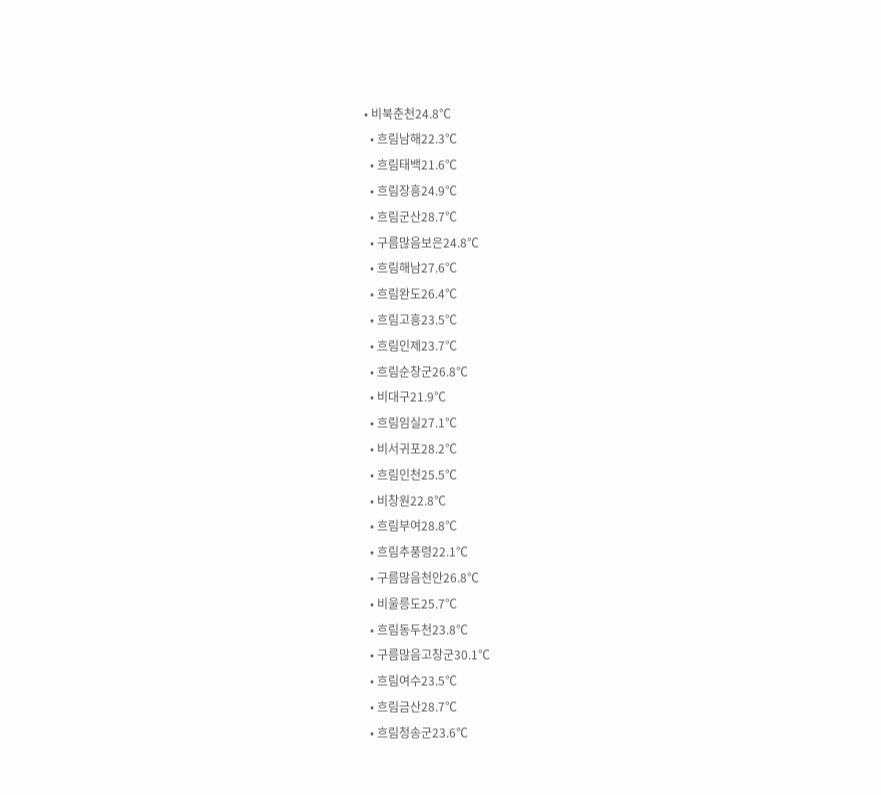• 비북춘천24.8℃
  • 흐림남해22.3℃
  • 흐림태백21.6℃
  • 흐림장흥24.9℃
  • 흐림군산28.7℃
  • 구름많음보은24.8℃
  • 흐림해남27.6℃
  • 흐림완도26.4℃
  • 흐림고흥23.5℃
  • 흐림인제23.7℃
  • 흐림순창군26.8℃
  • 비대구21.9℃
  • 흐림임실27.1℃
  • 비서귀포28.2℃
  • 흐림인천25.5℃
  • 비창원22.8℃
  • 흐림부여28.8℃
  • 흐림추풍령22.1℃
  • 구름많음천안26.8℃
  • 비울릉도25.7℃
  • 흐림동두천23.8℃
  • 구름많음고창군30.1℃
  • 흐림여수23.5℃
  • 흐림금산28.7℃
  • 흐림청송군23.6℃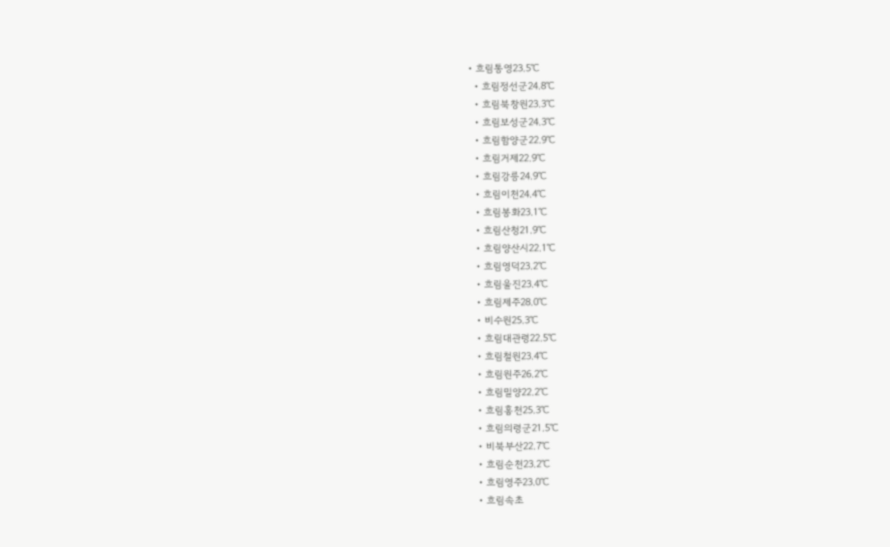• 흐림통영23.5℃
  • 흐림정선군24.8℃
  • 흐림북창원23.3℃
  • 흐림보성군24.3℃
  • 흐림함양군22.9℃
  • 흐림거제22.9℃
  • 흐림강릉24.9℃
  • 흐림이천24.4℃
  • 흐림봉화23.1℃
  • 흐림산청21.9℃
  • 흐림양산시22.1℃
  • 흐림영덕23.2℃
  • 흐림울진23.4℃
  • 흐림제주28.0℃
  • 비수원25.3℃
  • 흐림대관령22.5℃
  • 흐림철원23.4℃
  • 흐림원주26.2℃
  • 흐림밀양22.2℃
  • 흐림홍천25.3℃
  • 흐림의령군21.5℃
  • 비북부산22.7℃
  • 흐림순천23.2℃
  • 흐림영주23.0℃
  • 흐림속초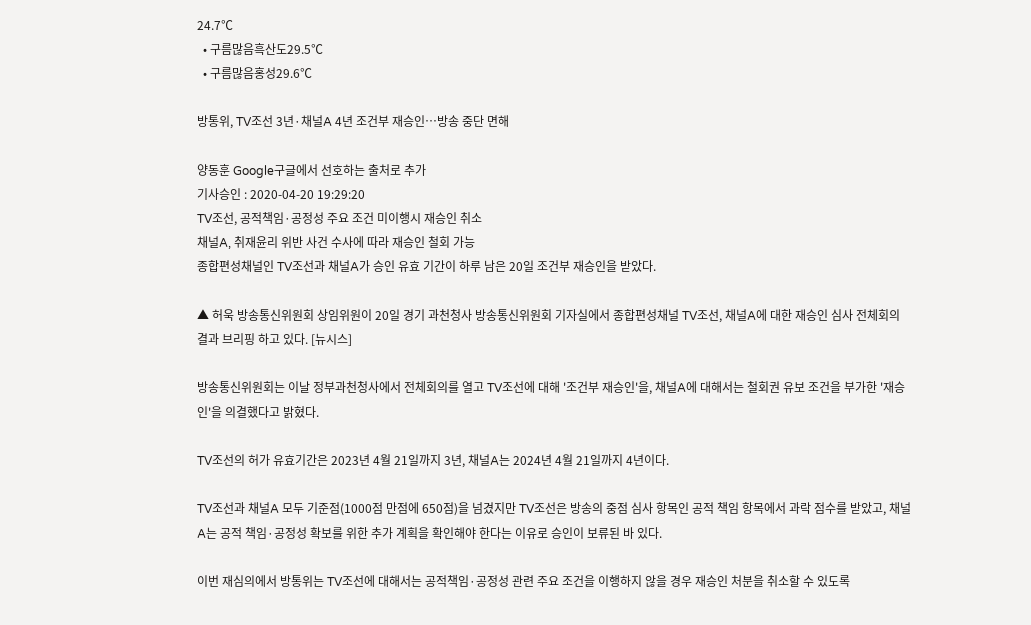24.7℃
  • 구름많음흑산도29.5℃
  • 구름많음홍성29.6℃

방통위, TV조선 3년·채널A 4년 조건부 재승인…방송 중단 면해

양동훈 Google구글에서 선호하는 출처로 추가
기사승인 : 2020-04-20 19:29:20
TV조선, 공적책임·공정성 주요 조건 미이행시 재승인 취소
채널A, 취재윤리 위반 사건 수사에 따라 재승인 철회 가능
종합편성채널인 TV조선과 채널A가 승인 유효 기간이 하루 남은 20일 조건부 재승인을 받았다.

▲ 허욱 방송통신위원회 상임위원이 20일 경기 과천청사 방송통신위원회 기자실에서 종합편성채널 TV조선, 채널A에 대한 재승인 심사 전체회의 결과 브리핑 하고 있다. [뉴시스]

방송통신위원회는 이날 정부과천청사에서 전체회의를 열고 TV조선에 대해 '조건부 재승인'을, 채널A에 대해서는 철회권 유보 조건을 부가한 '재승인'을 의결했다고 밝혔다.

TV조선의 허가 유효기간은 2023년 4월 21일까지 3년, 채널A는 2024년 4월 21일까지 4년이다.

TV조선과 채널A 모두 기준점(1000점 만점에 650점)을 넘겼지만 TV조선은 방송의 중점 심사 항목인 공적 책임 항목에서 과락 점수를 받았고, 채널A는 공적 책임·공정성 확보를 위한 추가 계획을 확인해야 한다는 이유로 승인이 보류된 바 있다.

이번 재심의에서 방통위는 TV조선에 대해서는 공적책임·공정성 관련 주요 조건을 이행하지 않을 경우 재승인 처분을 취소할 수 있도록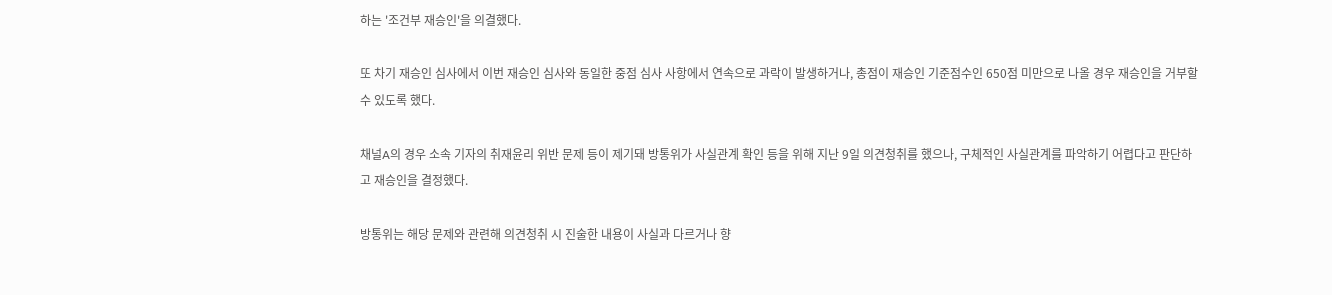하는 '조건부 재승인'을 의결했다.

또 차기 재승인 심사에서 이번 재승인 심사와 동일한 중점 심사 사항에서 연속으로 과락이 발생하거나, 총점이 재승인 기준점수인 650점 미만으로 나올 경우 재승인을 거부할 수 있도록 했다.

채널A의 경우 소속 기자의 취재윤리 위반 문제 등이 제기돼 방통위가 사실관계 확인 등을 위해 지난 9일 의견청취를 했으나, 구체적인 사실관계를 파악하기 어렵다고 판단하고 재승인을 결정했다.

방통위는 해당 문제와 관련해 의견청취 시 진술한 내용이 사실과 다르거나 향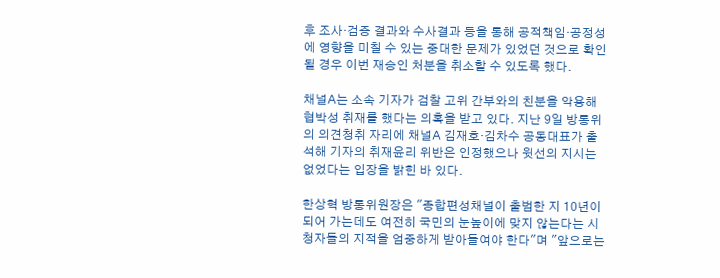후 조사·검증 결과와 수사결과 등을 통해 공적책임·공정성에 영향을 미칠 수 있는 중대한 문제가 있었던 것으로 확인될 경우 이번 재승인 처분을 취소할 수 있도록 했다.

채널A는 소속 기자가 검찰 고위 간부와의 친분을 악용해 협박성 취재를 했다는 의혹을 받고 있다. 지난 9일 방통위의 의견청취 자리에 채널A 김재호·김차수 공동대표가 출석해 기자의 취재윤리 위반은 인정했으나 윗선의 지시는 없었다는 입장을 밝힌 바 있다.

한상혁 방통위원장은 "종합편성채널이 출범한 지 10년이 되어 가는데도 여전히 국민의 눈높이에 맞지 않는다는 시청자들의 지적을 엄중하게 받아들여야 한다"며 "앞으로는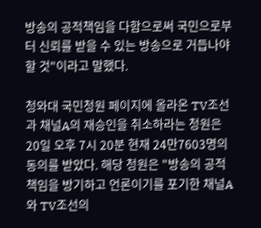방송의 공적책임을 다함으로써 국민으로부터 신뢰를 받을 수 있는 방송으로 거듭나야 할 것"이라고 말했다.

청와대 국민청원 페이지에 올라온 TV조선과 채널A의 재승인을 취소하라는 청원은 20일 오후 7시 20분 현재 24만7603명의 동의를 받았다. 해당 청원은 "방송의 공적 책임을 방기하고 언론이기를 포기한 채널A와 TV조선의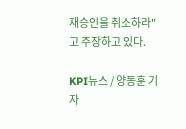재승인을 취소하라"고 주장하고 있다.

KPI뉴스 / 양동훈 기자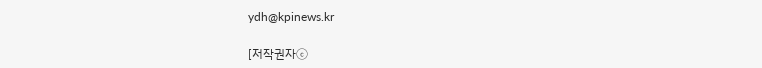ydh@kpinews.kr

[저작권자ⓒ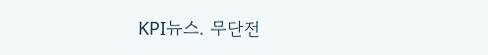KPI뉴스. 무단전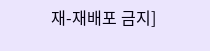재-재배포 금지]